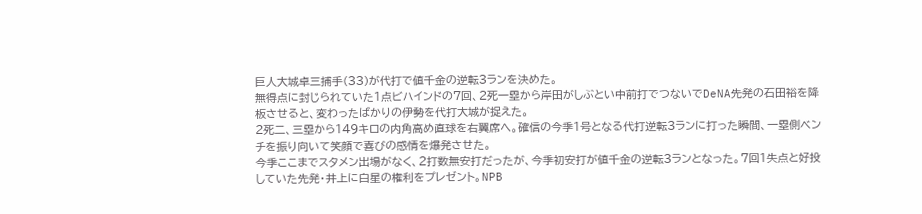巨人大城卓三捕手(33)が代打で値千金の逆転3ランを決めた。
無得点に封じられていた1点ビハインドの7回、2死一塁から岸田がしぶとい中前打でつないでDeNA先発の石田裕を降板させると、変わったばかりの伊勢を代打大城が捉えた。
2死二、三塁から149キロの内角高め直球を右翼席へ。確信の今季1号となる代打逆転3ランに打った瞬間、一塁側ベンチを振り向いて笑顔で喜びの感情を爆発させた。
今季ここまでスタメン出場がなく、2打数無安打だったが、今季初安打が値千金の逆転3ランとなった。7回1失点と好投していた先発・井上に白星の権利をプレゼント。NPB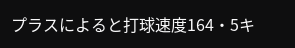プラスによると打球速度164・5キ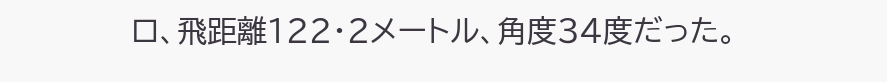ロ、飛距離122・2メートル、角度34度だった。